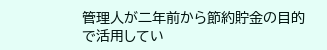管理人が二年前から節約貯金の目的で活用してい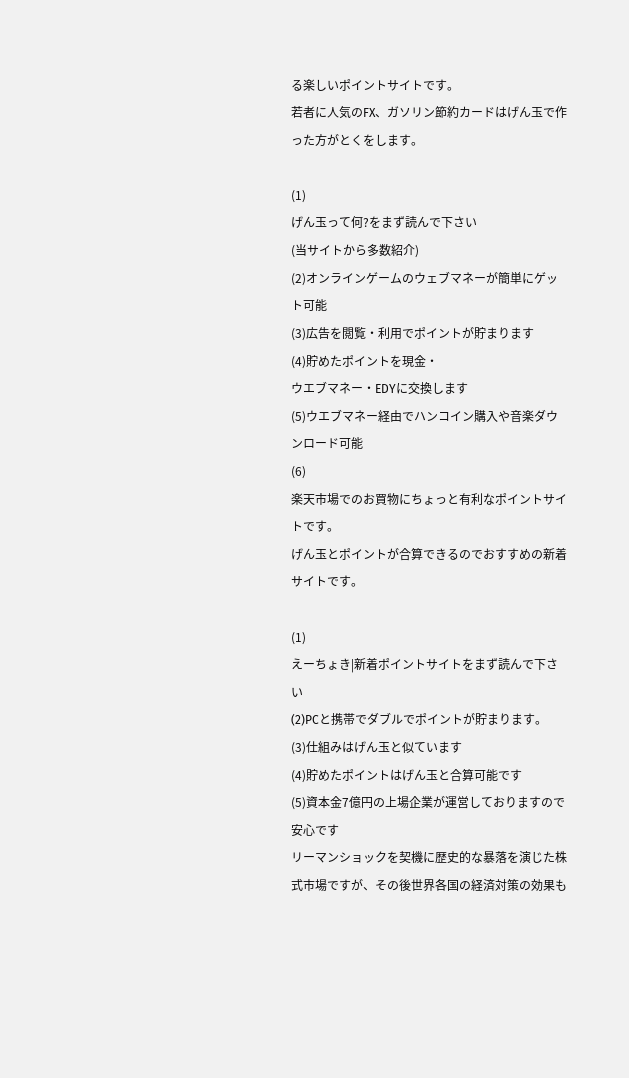る楽しいポイントサイトです。
若者に人気のFX、ガソリン節約カードはげん玉で作った方がとくをします。

(1)
げん玉って何?をまず読んで下さい
(当サイトから多数紹介)
(2)オンラインゲームのウェブマネーが簡単にゲット可能
(3)広告を閲覧・利用でポイントが貯まります
(4)貯めたポイントを現金・
ウエブマネー・EDYに交換します
(5)ウエブマネー経由でハンコイン購入や音楽ダウンロード可能
(6)
楽天市場でのお買物にちょっと有利なポイントサイトです。
げん玉とポイントが合算できるのでおすすめの新着サイトです。

(1)
えーちょき|新着ポイントサイトをまず読んで下さい
(2)PCと携帯でダブルでポイントが貯まります。
(3)仕組みはげん玉と似ています
(4)貯めたポイントはげん玉と合算可能です
(5)資本金7億円の上場企業が運営しておりますので安心です
リーマンショックを契機に歴史的な暴落を演じた株式市場ですが、その後世界各国の経済対策の効果も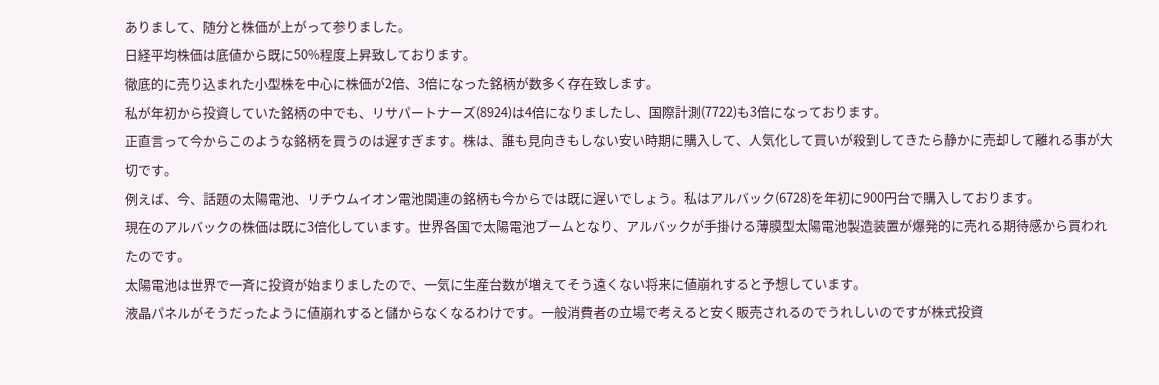ありまして、随分と株価が上がって参りました。
日経平均株価は底値から既に50%程度上昇致しております。
徹底的に売り込まれた小型株を中心に株価が2倍、3倍になった銘柄が数多く存在致します。
私が年初から投資していた銘柄の中でも、リサパートナーズ(8924)は4倍になりましたし、国際計測(7722)も3倍になっております。
正直言って今からこのような銘柄を買うのは遅すぎます。株は、誰も見向きもしない安い時期に購入して、人気化して買いが殺到してきたら静かに売却して離れる事が大切です。
例えば、今、話題の太陽電池、リチウムイオン電池関連の銘柄も今からでは既に遅いでしょう。私はアルバック(6728)を年初に900円台で購入しております。
現在のアルバックの株価は既に3倍化しています。世界各国で太陽電池ブームとなり、アルバックが手掛ける薄膜型太陽電池製造装置が爆発的に売れる期待感から買われたのです。
太陽電池は世界で一斉に投資が始まりましたので、一気に生産台数が増えてそう遠くない将来に値崩れすると予想しています。
液晶パネルがそうだったように値崩れすると儲からなくなるわけです。一般消費者の立場で考えると安く販売されるのでうれしいのですが株式投資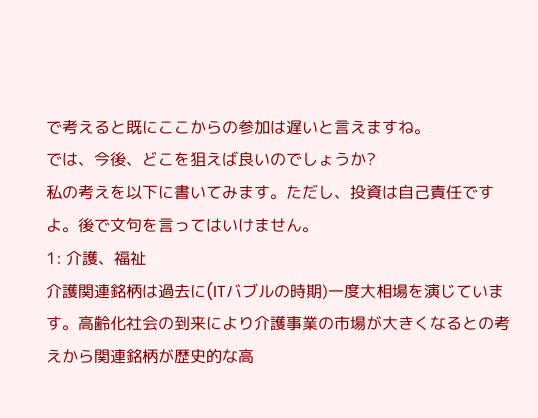で考えると既にここからの参加は遅いと言えますね。
では、今後、どこを狙えば良いのでしょうか?
私の考えを以下に書いてみます。ただし、投資は自己責任ですよ。後で文句を言ってはいけません。
1: 介護、福祉
介護関連銘柄は過去に(ITバブルの時期)一度大相場を演じています。高齢化社会の到来により介護事業の市場が大きくなるとの考えから関連銘柄が歴史的な高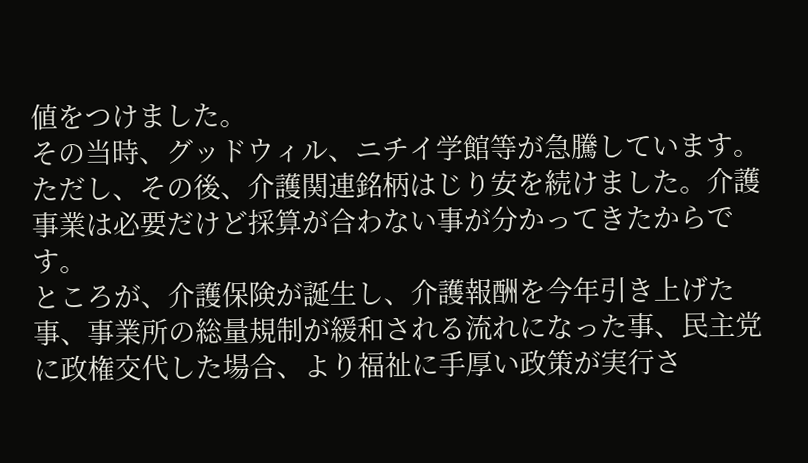値をつけました。
その当時、グッドウィル、ニチイ学館等が急騰しています。
ただし、その後、介護関連銘柄はじり安を続けました。介護事業は必要だけど採算が合わない事が分かってきたからです。
ところが、介護保険が誕生し、介護報酬を今年引き上げた事、事業所の総量規制が緩和される流れになった事、民主党に政権交代した場合、より福祉に手厚い政策が実行さ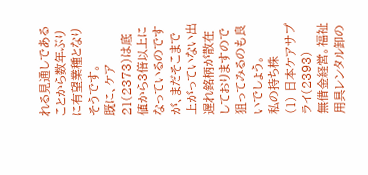れる見通しであることから数年ぶりに有望業種となりそうです。
既に、ケア21(2373)は底値から3倍以上になっているのですが、まだそこまで上がっていない出遅れ銘柄が散在しておりますので狙ってみるのも良いでしょう。
私の持ち株
(1) 日本ケアサプライ(2393)
無借金経営。福祉用具レンタル卸の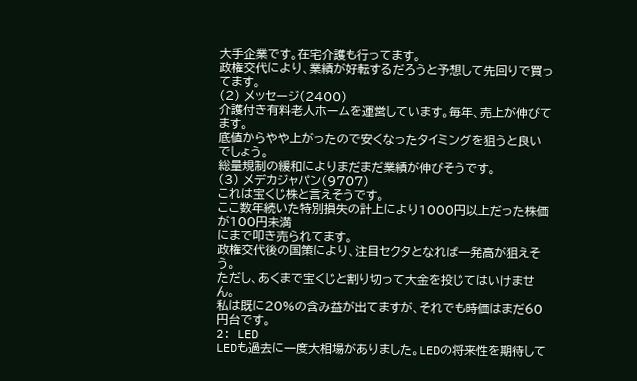大手企業です。在宅介護も行ってます。
政権交代により、業績が好転するだろうと予想して先回りで買ってます。
(2) メッセージ(2400)
介護付き有料老人ホームを運営しています。毎年、売上が伸びてます。
底値からやや上がったので安くなったタイミングを狙うと良いでしょう。
総量規制の緩和によりまだまだ業績が伸びそうです。
(3) メデカジャパン(9707)
これは宝くじ株と言えそうです。
ここ数年続いた特別損失の計上により1000円以上だった株価が100円未満
にまで叩き売られてます。
政権交代後の国策により、注目セクタとなれば一発高が狙えそう。
ただし、あくまで宝くじと割り切って大金を投じてはいけません。
私は既に20%の含み益が出てますが、それでも時価はまだ60円台です。
2: LED
LEDも過去に一度大相場がありました。LEDの将来性を期待して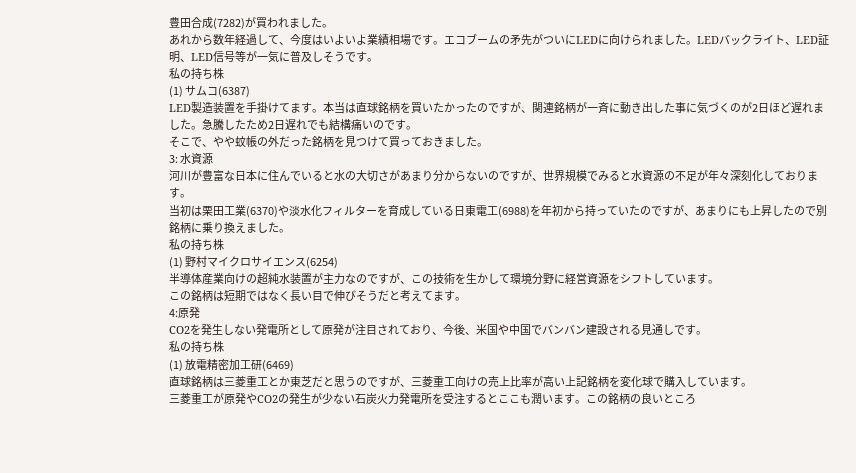豊田合成(7282)が買われました。
あれから数年経過して、今度はいよいよ業績相場です。エコブームの矛先がついにLEDに向けられました。LEDバックライト、LED証明、LED信号等が一気に普及しそうです。
私の持ち株
(1) サムコ(6387)
LED製造装置を手掛けてます。本当は直球銘柄を買いたかったのですが、関連銘柄が一斉に動き出した事に気づくのが2日ほど遅れました。急騰したため2日遅れでも結構痛いのです。
そこで、やや蚊帳の外だった銘柄を見つけて買っておきました。
3: 水資源
河川が豊富な日本に住んでいると水の大切さがあまり分からないのですが、世界規模でみると水資源の不足が年々深刻化しております。
当初は栗田工業(6370)や淡水化フィルターを育成している日東電工(6988)を年初から持っていたのですが、あまりにも上昇したので別銘柄に乗り換えました。
私の持ち株
(1) 野村マイクロサイエンス(6254)
半導体産業向けの超純水装置が主力なのですが、この技術を生かして環境分野に経営資源をシフトしています。
この銘柄は短期ではなく長い目で伸びそうだと考えてます。
4:原発
CO2を発生しない発電所として原発が注目されており、今後、米国や中国でバンバン建設される見通しです。
私の持ち株
(1) 放電精密加工研(6469)
直球銘柄は三菱重工とか東芝だと思うのですが、三菱重工向けの売上比率が高い上記銘柄を変化球で購入しています。
三菱重工が原発やCO2の発生が少ない石炭火力発電所を受注するとここも潤います。この銘柄の良いところ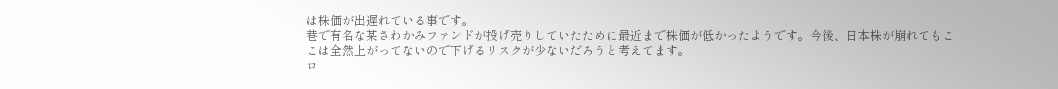は株価が出遅れている事です。
巷で有名な某さわかみファンドが投げ売りしていたために最近まで株価が低かったようです。今後、日本株が崩れてもここは全然上がってないので下げるリスクが少ないだろうと考えてます。
ロ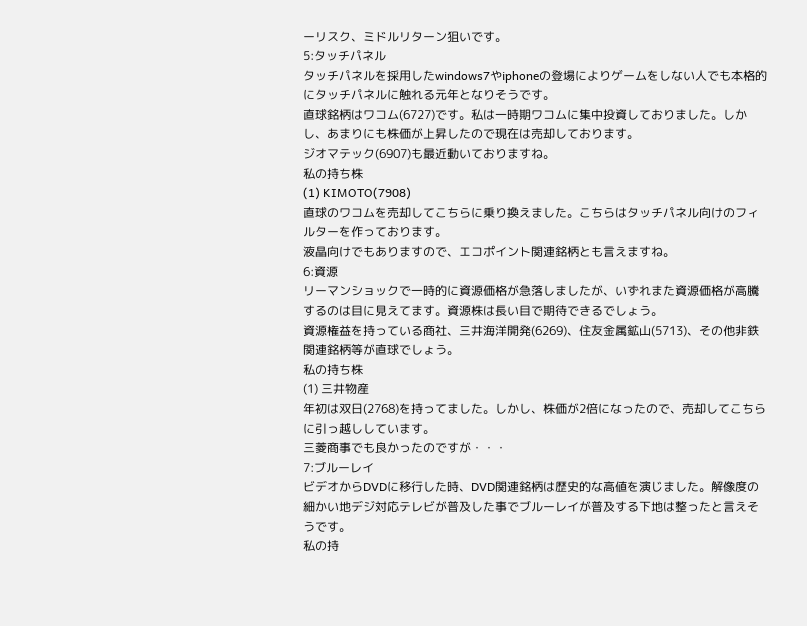ーリスク、ミドルリターン狙いです。
5:タッチパネル
タッチパネルを採用したwindows7やiphoneの登場によりゲームをしない人でも本格的にタッチパネルに触れる元年となりそうです。
直球銘柄はワコム(6727)です。私は一時期ワコムに集中投資しておりました。しかし、あまりにも株価が上昇したので現在は売却しております。
ジオマテック(6907)も最近動いておりますね。
私の持ち株
(1) KIMOTO(7908)
直球のワコムを売却してこちらに乗り換えました。こちらはタッチパネル向けのフィルターを作っております。
液晶向けでもありますので、エコポイント関連銘柄とも言えますね。
6:資源
リーマンショックで一時的に資源価格が急落しましたが、いずれまた資源価格が高騰するのは目に見えてます。資源株は長い目で期待できるでしょう。
資源権益を持っている商社、三井海洋開発(6269)、住友金属鉱山(5713)、その他非鉄関連銘柄等が直球でしょう。
私の持ち株
(1) 三井物産
年初は双日(2768)を持ってました。しかし、株価が2倍になったので、売却してこちらに引っ越ししています。
三菱商事でも良かったのですが・・・
7:ブルーレイ
ビデオからDVDに移行した時、DVD関連銘柄は歴史的な高値を演じました。解像度の細かい地デジ対応テレビが普及した事でブルーレイが普及する下地は整ったと言えそうです。
私の持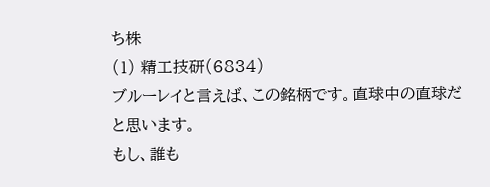ち株
(1) 精工技研(6834)
ブルーレイと言えば、この銘柄です。直球中の直球だと思います。
もし、誰も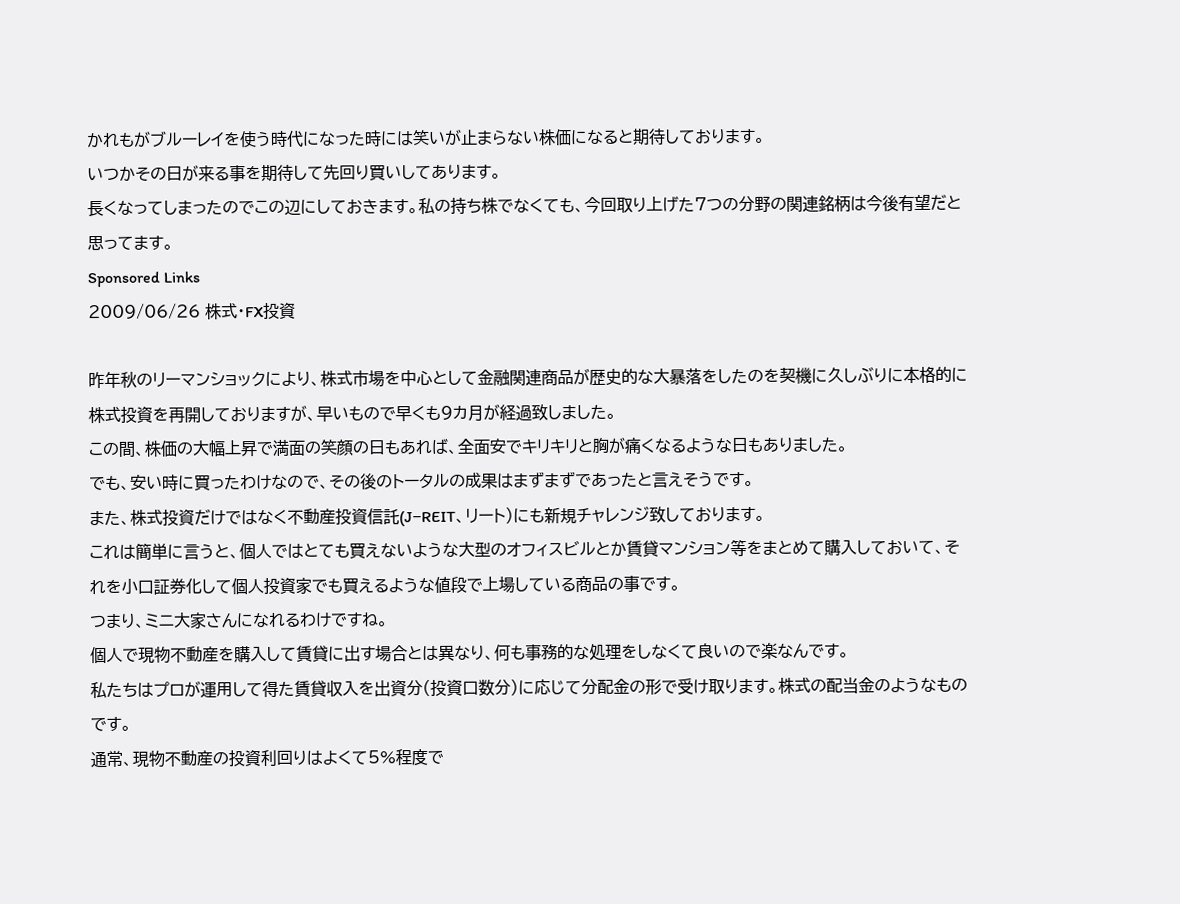かれもがブルーレイを使う時代になった時には笑いが止まらない株価になると期待しております。
いつかその日が来る事を期待して先回り買いしてあります。
長くなってしまったのでこの辺にしておきます。私の持ち株でなくても、今回取り上げた7つの分野の関連銘柄は今後有望だと思ってます。
Sponsored Links
2009/06/26 株式・FX投資

昨年秋のリーマンショックにより、株式市場を中心として金融関連商品が歴史的な大暴落をしたのを契機に久しぶりに本格的に株式投資を再開しておりますが、早いもので早くも9カ月が経過致しました。
この間、株価の大幅上昇で満面の笑顔の日もあれば、全面安でキリキリと胸が痛くなるような日もありました。
でも、安い時に買ったわけなので、その後のトータルの成果はまずまずであったと言えそうです。
また、株式投資だけではなく不動産投資信託(J−REIT、リート)にも新規チャレンジ致しております。
これは簡単に言うと、個人ではとても買えないような大型のオフィスビルとか賃貸マンション等をまとめて購入しておいて、それを小口証券化して個人投資家でも買えるような値段で上場している商品の事です。
つまり、ミニ大家さんになれるわけですね。
個人で現物不動産を購入して賃貸に出す場合とは異なり、何も事務的な処理をしなくて良いので楽なんです。
私たちはプロが運用して得た賃貸収入を出資分(投資口数分)に応じて分配金の形で受け取ります。株式の配当金のようなものです。
通常、現物不動産の投資利回りはよくて5%程度で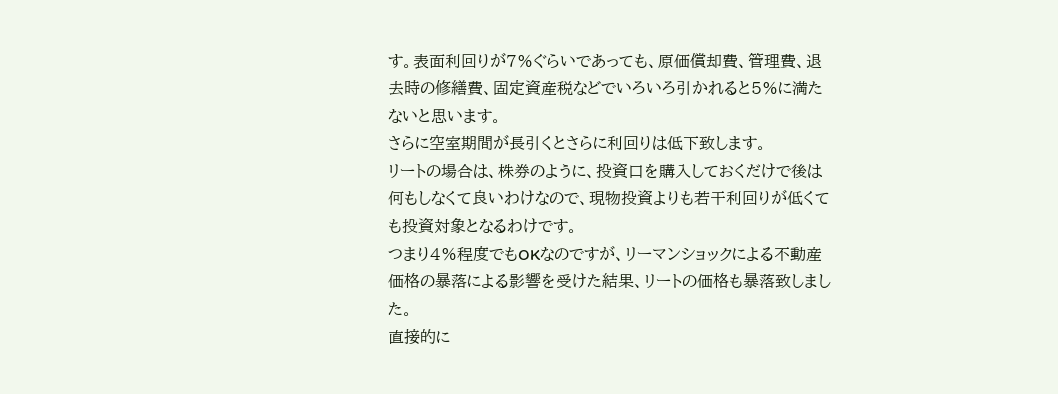す。表面利回りが7%ぐらいであっても、原価償却費、管理費、退去時の修繕費、固定資産税などでいろいろ引かれると5%に満たないと思います。
さらに空室期間が長引くとさらに利回りは低下致します。
リートの場合は、株券のように、投資口を購入しておくだけで後は何もしなくて良いわけなので、現物投資よりも若干利回りが低くても投資対象となるわけです。
つまり4%程度でもOKなのですが、リーマンショックによる不動産価格の暴落による影響を受けた結果、リートの価格も暴落致しました。
直接的に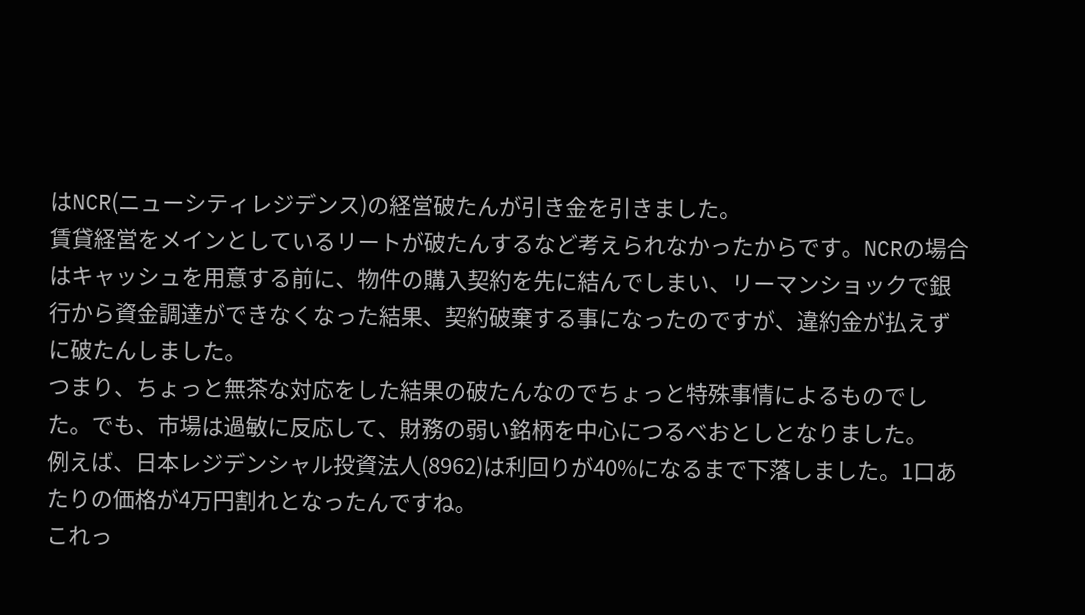はNCR(ニューシティレジデンス)の経営破たんが引き金を引きました。
賃貸経営をメインとしているリートが破たんするなど考えられなかったからです。NCRの場合はキャッシュを用意する前に、物件の購入契約を先に結んでしまい、リーマンショックで銀行から資金調達ができなくなった結果、契約破棄する事になったのですが、違約金が払えずに破たんしました。
つまり、ちょっと無茶な対応をした結果の破たんなのでちょっと特殊事情によるものでした。でも、市場は過敏に反応して、財務の弱い銘柄を中心につるべおとしとなりました。
例えば、日本レジデンシャル投資法人(8962)は利回りが40%になるまで下落しました。1口あたりの価格が4万円割れとなったんですね。
これっ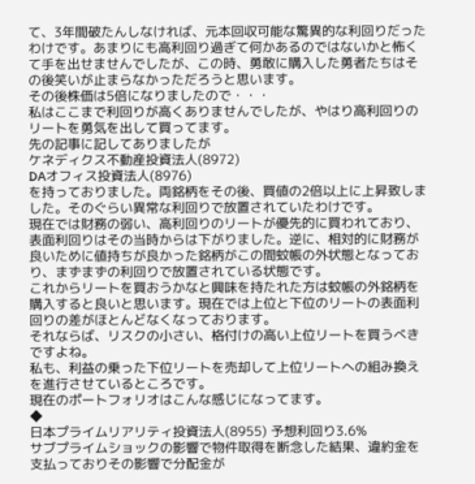て、3年間破たんしなければ、元本回収可能な驚異的な利回りだったわけです。あまりにも高利回り過ぎて何かあるのではないかと怖くて手を出せませんでしたが、この時、勇敢に購入した勇者たちはその後笑いが止まらなかっただろうと思います。
その後株価は5倍になりましたので・・・
私はここまで利回りが高くありませんでしたが、やはり高利回りのリートを勇気を出して買ってます。
先の記事に記してありましたが
ケネディクス不動産投資法人(8972)
DAオフィス投資法人(8976)
を持っておりました。両銘柄をその後、買値の2倍以上に上昇致しました。そのぐらい異常な利回りで放置されていたわけです。
現在では財務の弱い、高利回りのリートが優先的に買われており、表面利回りはその当時からは下がりました。逆に、相対的に財務が良いために値持ちが良かった銘柄がこの間蚊帳の外状態となっており、まずまずの利回りで放置されている状態です。
これからリートを買おうかなと興味を持たれた方は蚊帳の外銘柄を購入すると良いと思います。現在では上位と下位のリートの表面利回りの差がほとんどなくなっております。
それならば、リスクの小さい、格付けの高い上位リートを買うべきですよね。
私も、利益の乗った下位リートを売却して上位リートへの組み換えを進行させているところです。
現在のポートフォリオはこんな感じになってます。
◆
日本プライムリアリティ投資法人(8955) 予想利回り3.6%
サブプライムショックの影響で物件取得を断念した結果、違約金を支払っておりその影響で分配金が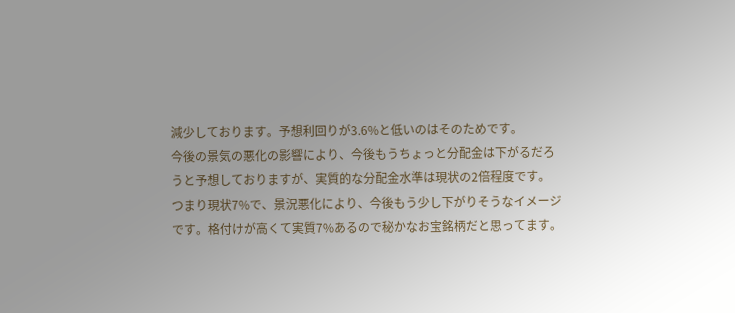減少しております。予想利回りが3.6%と低いのはそのためです。
今後の景気の悪化の影響により、今後もうちょっと分配金は下がるだろうと予想しておりますが、実質的な分配金水準は現状の2倍程度です。
つまり現状7%で、景況悪化により、今後もう少し下がりそうなイメージです。格付けが高くて実質7%あるので秘かなお宝銘柄だと思ってます。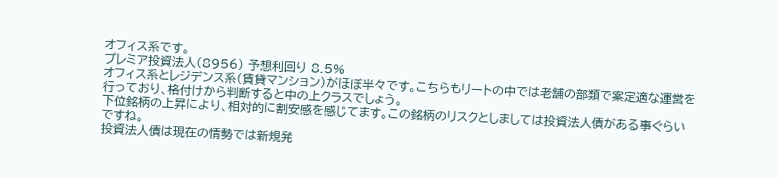オフィス系です。
プレミア投資法人(8956) 予想利回り 8.5%
オフィス系とレジデンス系(賃貸マンション)がほぼ半々です。こちらもリートの中では老舗の部類で案定適な運営を行っており、格付けから判断すると中の上クラスでしょう。
下位銘柄の上昇により、相対的に割安感を感じてます。この銘柄のリスクとしましては投資法人債がある事ぐらいですね。
投資法人債は現在の情勢では新規発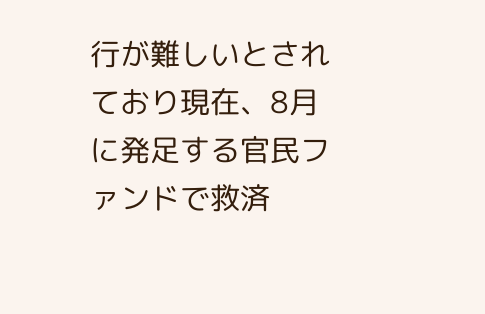行が難しいとされており現在、8月に発足する官民ファンドで救済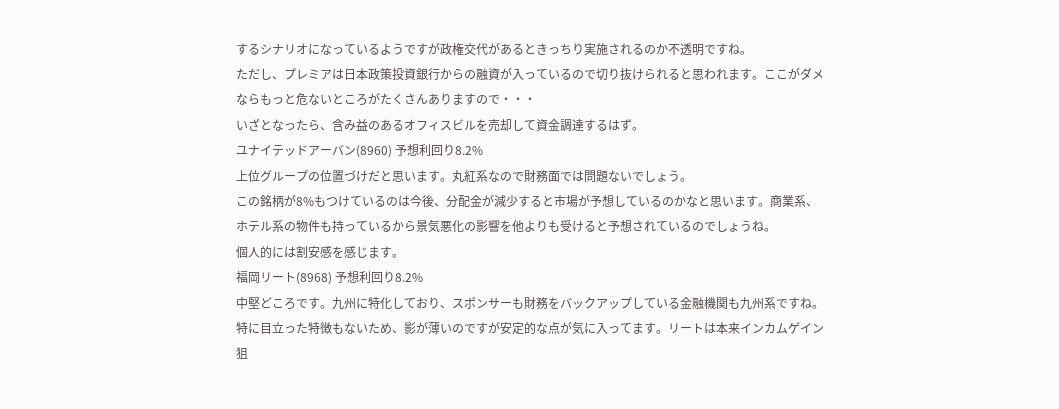するシナリオになっているようですが政権交代があるときっちり実施されるのか不透明ですね。
ただし、プレミアは日本政策投資銀行からの融資が入っているので切り抜けられると思われます。ここがダメならもっと危ないところがたくさんありますので・・・
いざとなったら、含み益のあるオフィスビルを売却して資金調達するはず。
ユナイテッドアーバン(8960) 予想利回り8.2%
上位グループの位置づけだと思います。丸紅系なので財務面では問題ないでしょう。
この銘柄が8%もつけているのは今後、分配金が減少すると市場が予想しているのかなと思います。商業系、ホテル系の物件も持っているから景気悪化の影響を他よりも受けると予想されているのでしょうね。
個人的には割安感を感じます。
福岡リート(8968) 予想利回り8.2%
中堅どころです。九州に特化しており、スポンサーも財務をバックアップしている金融機関も九州系ですね。
特に目立った特徴もないため、影が薄いのですが安定的な点が気に入ってます。リートは本来インカムゲイン狙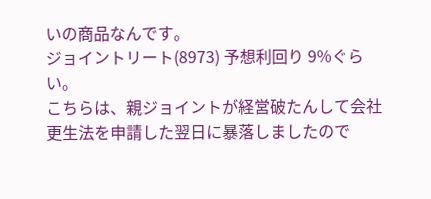いの商品なんです。
ジョイントリート(8973) 予想利回り 9%ぐらい。
こちらは、親ジョイントが経営破たんして会社更生法を申請した翌日に暴落しましたので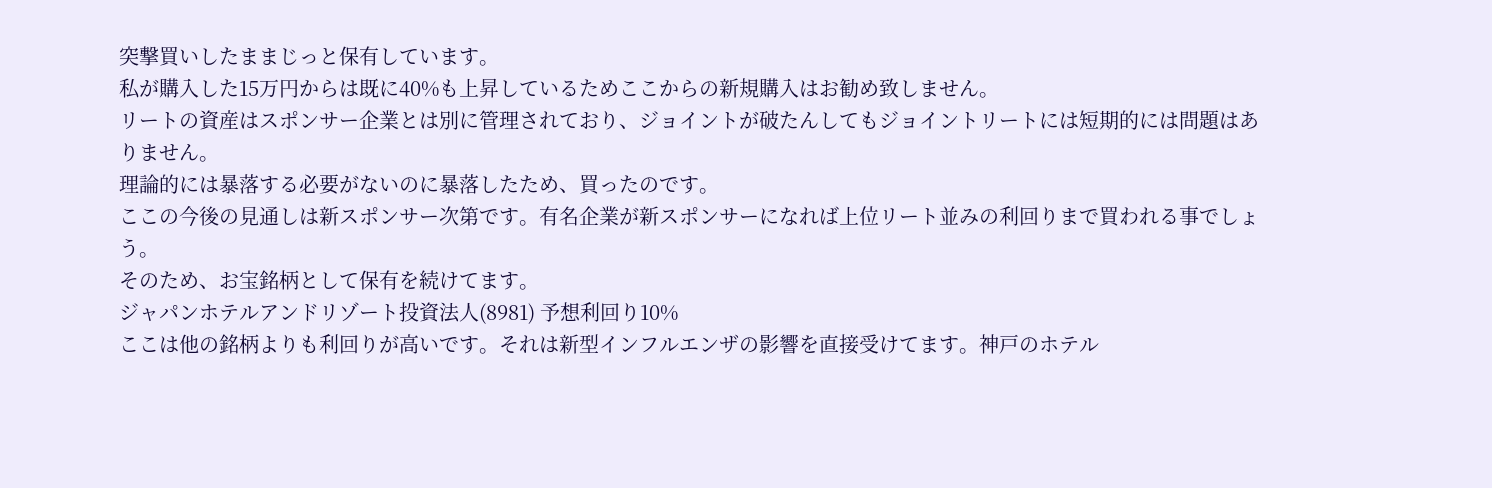突撃買いしたままじっと保有しています。
私が購入した15万円からは既に40%も上昇しているためここからの新規購入はお勧め致しません。
リートの資産はスポンサー企業とは別に管理されており、ジョイントが破たんしてもジョイントリートには短期的には問題はありません。
理論的には暴落する必要がないのに暴落したため、買ったのです。
ここの今後の見通しは新スポンサー次第です。有名企業が新スポンサーになれば上位リート並みの利回りまで買われる事でしょう。
そのため、お宝銘柄として保有を続けてます。
ジャパンホテルアンドリゾート投資法人(8981) 予想利回り10%
ここは他の銘柄よりも利回りが高いです。それは新型インフルエンザの影響を直接受けてます。神戸のホテル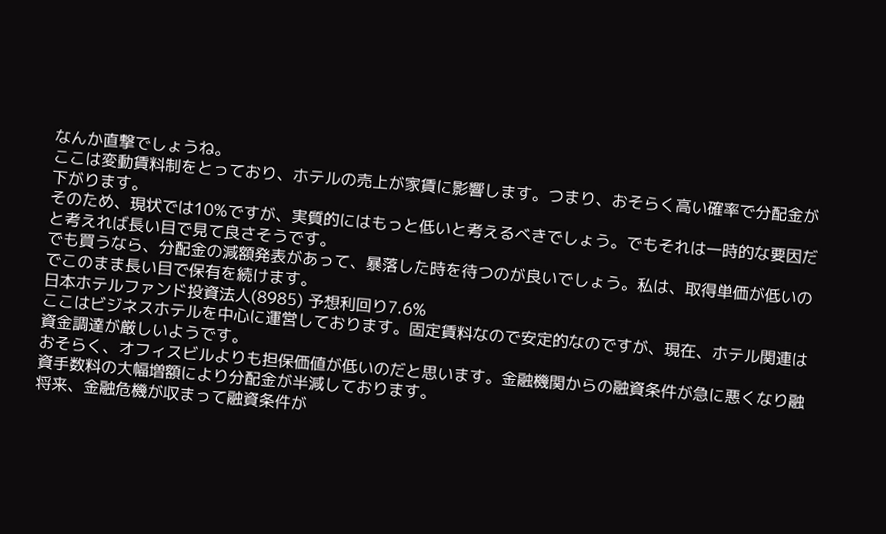なんか直撃でしょうね。
ここは変動賃料制をとっており、ホテルの売上が家賃に影響します。つまり、おそらく高い確率で分配金が下がります。
そのため、現状では10%ですが、実質的にはもっと低いと考えるべきでしょう。でもそれは一時的な要因だと考えれば長い目で見て良さそうです。
でも買うなら、分配金の減額発表があって、暴落した時を待つのが良いでしょう。私は、取得単価が低いのでこのまま長い目で保有を続けます。
日本ホテルファンド投資法人(8985) 予想利回り7.6%
ここはビジネスホテルを中心に運営しております。固定賃料なので安定的なのですが、現在、ホテル関連は資金調達が厳しいようです。
おそらく、オフィスビルよりも担保価値が低いのだと思います。金融機関からの融資条件が急に悪くなり融資手数料の大幅増額により分配金が半減しております。
将来、金融危機が収まって融資条件が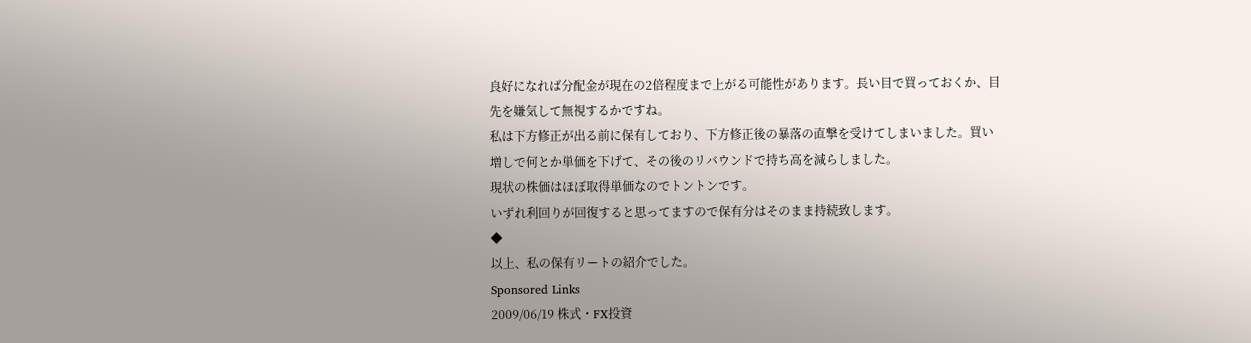良好になれば分配金が現在の2倍程度まで上がる可能性があります。長い目で買っておくか、目先を嫌気して無視するかですね。
私は下方修正が出る前に保有しており、下方修正後の暴落の直撃を受けてしまいました。買い増しで何とか単価を下げて、その後のリバウンドで持ち高を減らしました。
現状の株価はほぼ取得単価なのでトントンです。
いずれ利回りが回復すると思ってますので保有分はそのまま持続致します。
◆
以上、私の保有リートの紹介でした。
Sponsored Links
2009/06/19 株式・FX投資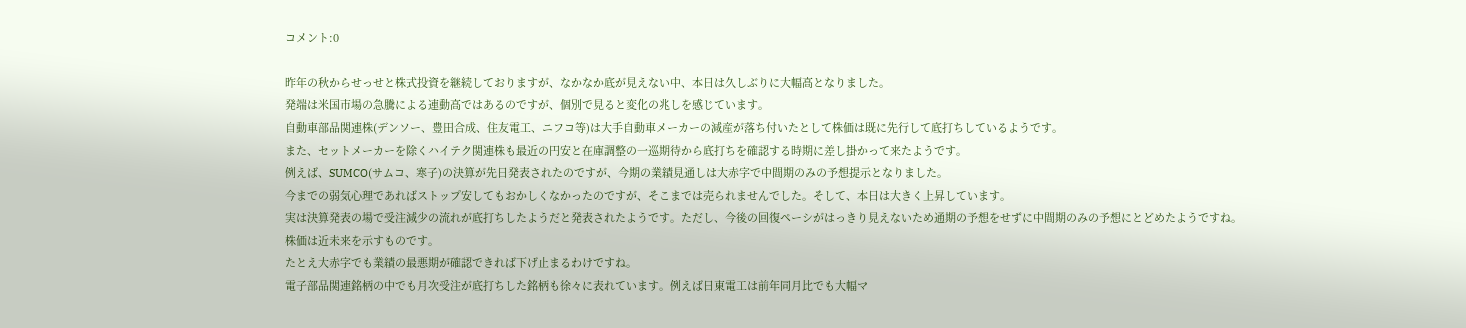コメント:0

昨年の秋からせっせと株式投資を継続しておりますが、なかなか底が見えない中、本日は久しぶりに大幅高となりました。
発端は米国市場の急騰による連動高ではあるのですが、個別で見ると変化の兆しを感じています。
自動車部品関連株(デンソー、豊田合成、住友電工、ニフコ等)は大手自動車メーカーの減産が落ち付いたとして株価は既に先行して底打ちしているようです。
また、セットメーカーを除くハイテク関連株も最近の円安と在庫調整の一巡期待から底打ちを確認する時期に差し掛かって来たようです。
例えば、SUMCO(サムコ、寒子)の決算が先日発表されたのですが、今期の業績見通しは大赤字で中間期のみの予想提示となりました。
今までの弱気心理であればストップ安してもおかしくなかったのですが、そこまでは売られませんでした。そして、本日は大きく上昇しています。
実は決算発表の場で受注減少の流れが底打ちしたようだと発表されたようです。ただし、今後の回復ペーシがはっきり見えないため通期の予想をせずに中間期のみの予想にとどめたようですね。
株価は近未来を示すものです。
たとえ大赤字でも業績の最悪期が確認できれば下げ止まるわけですね。
電子部品関連銘柄の中でも月次受注が底打ちした銘柄も徐々に表れています。例えば日東電工は前年同月比でも大幅マ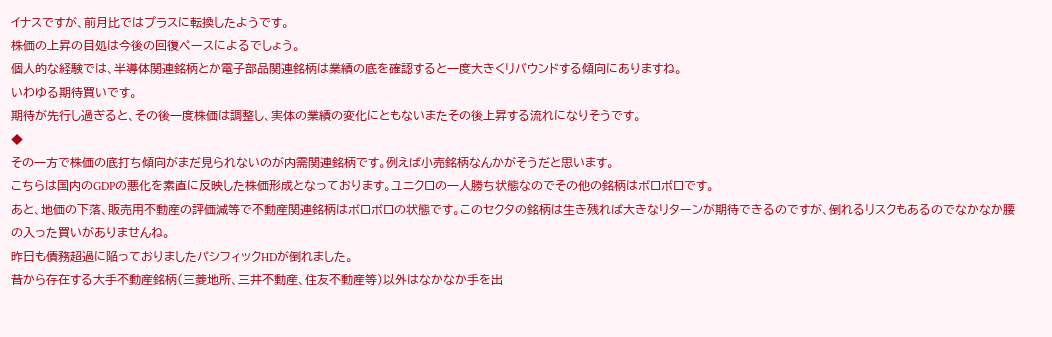イナスですが、前月比ではプラスに転換したようです。
株価の上昇の目処は今後の回復ペースによるでしょう。
個人的な経験では、半導体関連銘柄とか電子部品関連銘柄は業績の底を確認すると一度大きくリバウンドする傾向にありますね。
いわゆる期待買いです。
期待が先行し過ぎると、その後一度株価は調整し、実体の業績の変化にともないまたその後上昇する流れになりそうです。
◆
その一方で株価の底打ち傾向がまだ見られないのが内需関連銘柄です。例えば小売銘柄なんかがそうだと思います。
こちらは国内のGDPの悪化を素直に反映した株価形成となっております。ユニクロの一人勝ち状態なのでその他の銘柄はボロボロです。
あと、地価の下落、販売用不動産の評価減等で不動産関連銘柄はボロボロの状態です。このセクタの銘柄は生き残れば大きなリターンが期待できるのですが、倒れるリスクもあるのでなかなか腰の入った買いがありませんね。
昨日も債務超過に陥っておりましたパシフィックHDが倒れました。
昔から存在する大手不動産銘柄(三菱地所、三井不動産、住友不動産等)以外はなかなか手を出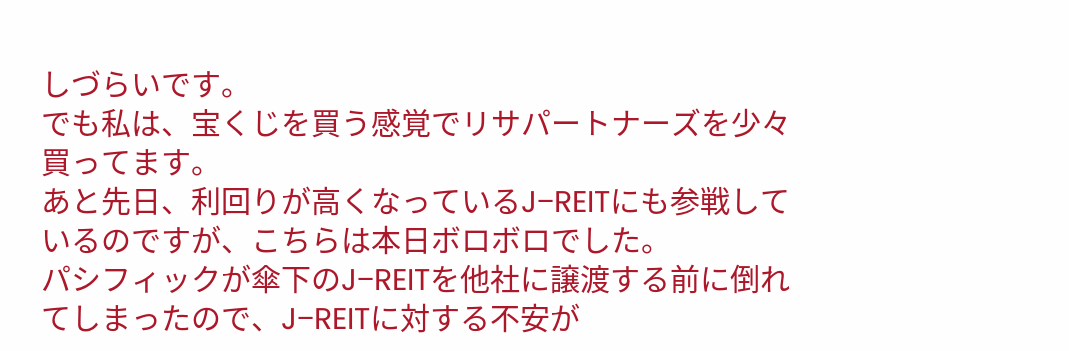しづらいです。
でも私は、宝くじを買う感覚でリサパートナーズを少々買ってます。
あと先日、利回りが高くなっているJ−REITにも参戦しているのですが、こちらは本日ボロボロでした。
パシフィックが傘下のJ−REITを他社に譲渡する前に倒れてしまったので、J−REITに対する不安が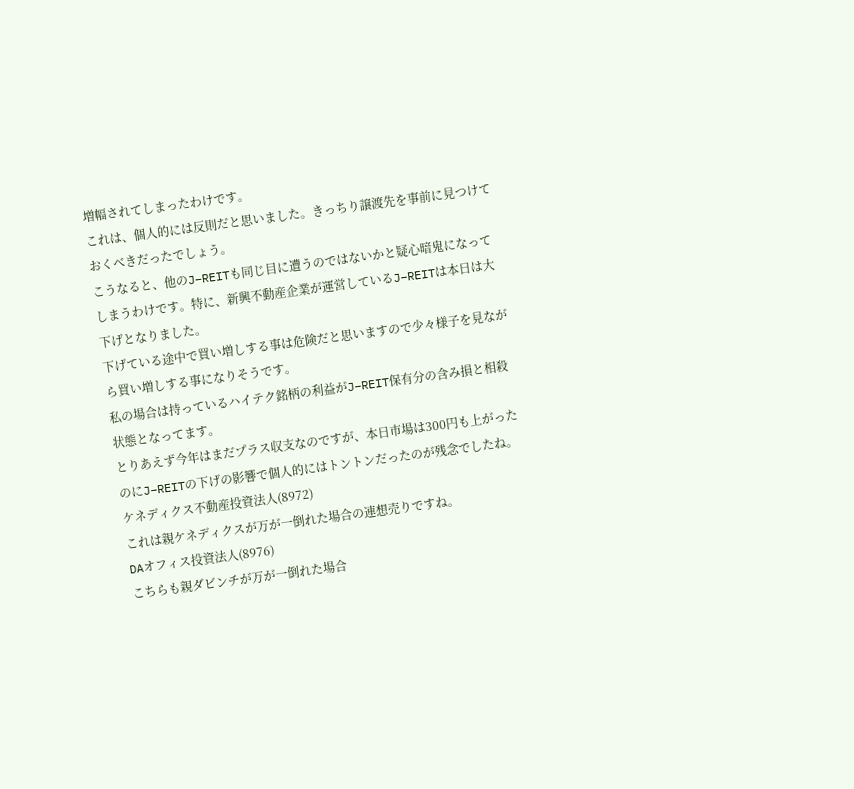増幅されてしまったわけです。
これは、個人的には反則だと思いました。きっちり譲渡先を事前に見つけておくべきだったでしょう。
こうなると、他のJ−REITも同じ目に遭うのではないかと疑心暗鬼になってしまうわけです。特に、新興不動産企業が運営しているJ−REITは本日は大下げとなりました。
下げている途中で買い増しする事は危険だと思いますので少々様子を見ながら買い増しする事になりそうです。
私の場合は持っているハイテク銘柄の利益がJ−REIT保有分の含み損と相殺状態となってます。
とりあえず今年はまだプラス収支なのですが、本日市場は300円も上がったのにJ−REITの下げの影響で個人的にはトントンだったのが残念でしたね。
ケネディクス不動産投資法人(8972)
これは親ケネディクスが万が一倒れた場合の連想売りですね。
DAオフィス投資法人(8976)
こちらも親ダビンチが万が一倒れた場合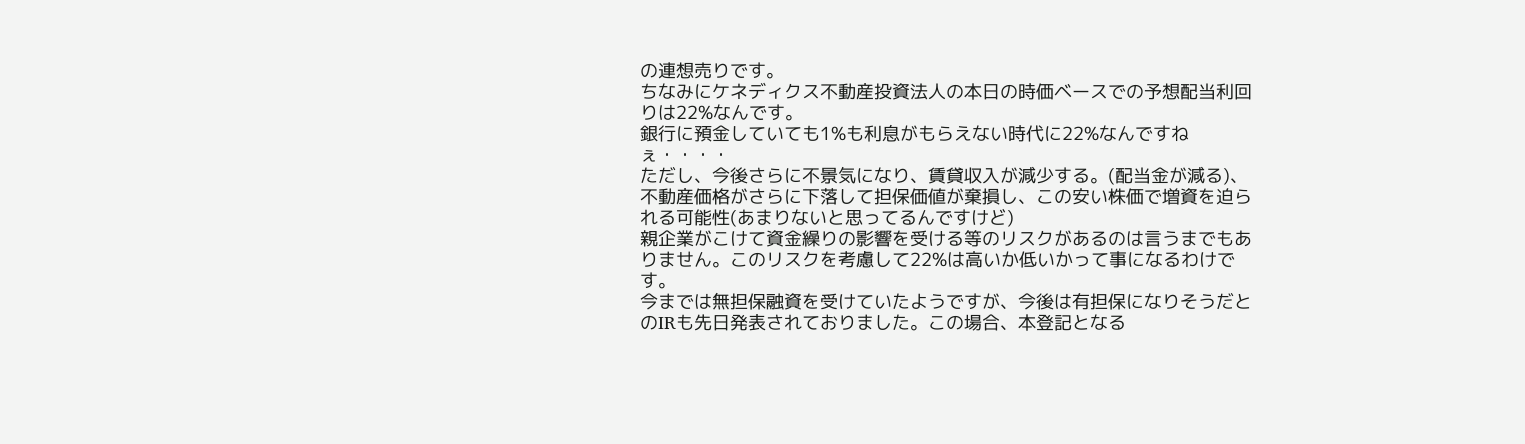の連想売りです。
ちなみにケネディクス不動産投資法人の本日の時価ベースでの予想配当利回りは22%なんです。
銀行に預金していても1%も利息がもらえない時代に22%なんですねぇ・・・・
ただし、今後さらに不景気になり、賃貸収入が減少する。(配当金が減る)、不動産価格がさらに下落して担保価値が棄損し、この安い株価で増資を迫られる可能性(あまりないと思ってるんですけど)
親企業がこけて資金繰りの影響を受ける等のリスクがあるのは言うまでもありません。このリスクを考慮して22%は高いか低いかって事になるわけです。
今までは無担保融資を受けていたようですが、今後は有担保になりそうだとのIRも先日発表されておりました。この場合、本登記となる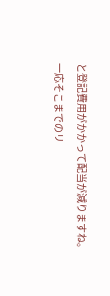と登記費用がかかって配当が減りますね。
一応そこまでのリ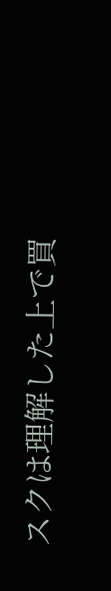スクは理解した上で買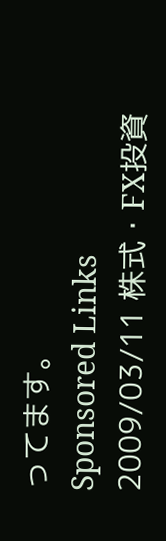ってます。
Sponsored Links
2009/03/11 株式・FX投資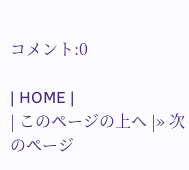コメント:0

| HOME |
| このページの上へ |» 次のページ